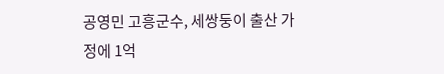공영민 고흥군수, 세쌍둥이 출산 가정에 1억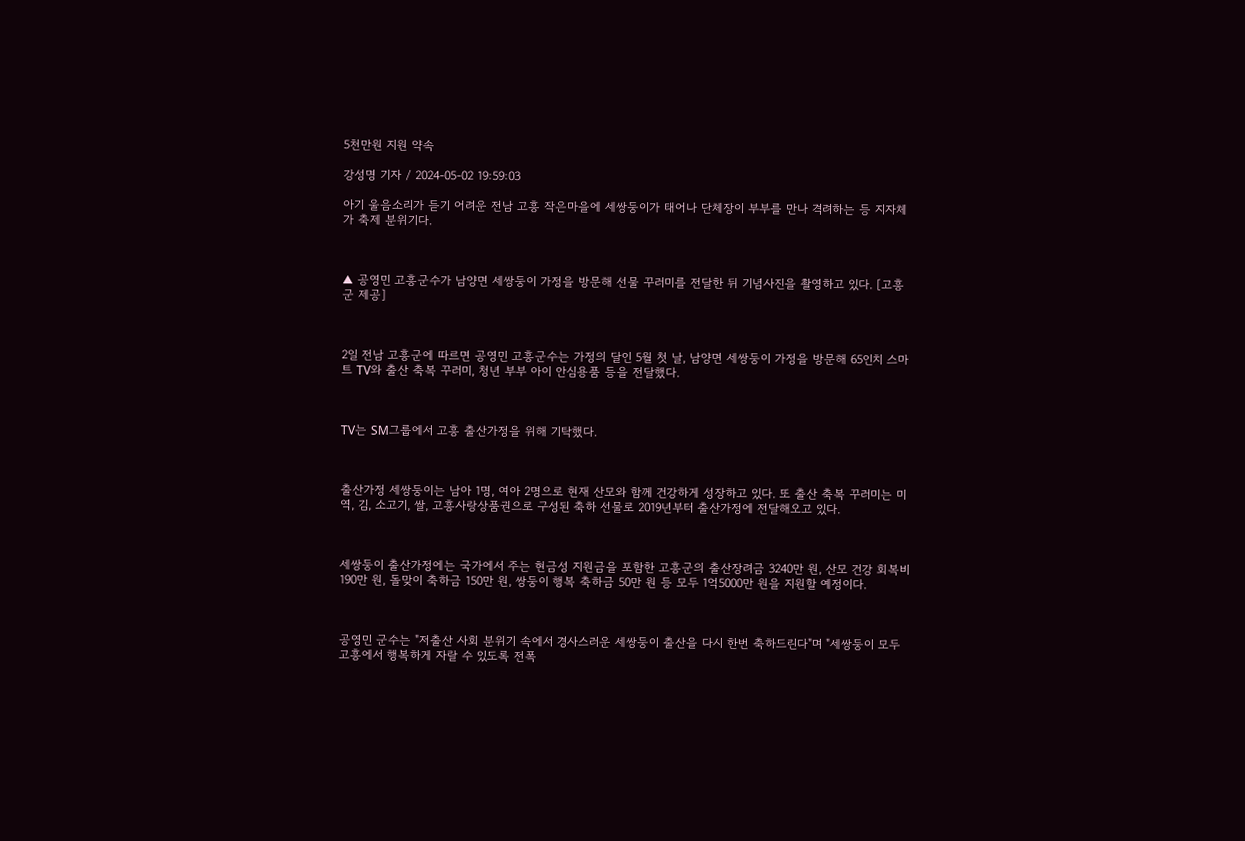5천만원 지원 약속

강성명 기자 / 2024-05-02 19:59:03

아기 울음소리가 듣기 어려운 전남 고흥 작은마을에 세쌍둥이가 태어나 단체장이 부부를 만나 격려하는 등 지자체가 축제 분위기다.



▲ 공영민 고흥군수가 남양면 세쌍둥이 가정을 방문해 선물 꾸러미를 전달한 뒤 기념사진을 촬영하고 있다. [고흥군 제공]



2일 전남 고흥군에 따르면 공영민 고흥군수는 가정의 달인 5월 첫 날, 남양면 세쌍둥이 가정을 방문해 65인치 스마트 TV와 출산 축복 꾸러미, 청년 부부 아이 안심용품 등을 전달했다.



TV는 SM그룹에서 고흥 출산가정을 위해 기탁했다.



출산가정 세쌍둥이는 남아 1명, 여아 2명으로 현재 산모와 함께 건강하게 성장하고 있다. 또 출산 축복 꾸러미는 미역, 김, 소고기, 쌀, 고흥사랑상품권으로 구성된 축하 선물로 2019년부터 출산가정에 전달해오고 있다.



세쌍둥이 출산가정에는 국가에서 주는 현금성 지원금을 포함한 고흥군의 출산장려금 3240만 원, 산모 건강 회복비 190만 원, 돌맞이 축하금 150만 원, 쌍둥이 행복 축하금 50만 원 등 모두 1억5000만 원을 지원할 예정이다.



공영민 군수는 "저출산 사회 분위기 속에서 경사스러운 세쌍둥이 출산을 다시 한번 축하드린다"며 "세쌍둥이 모두 고흥에서 행복하게 자랄 수 있도록 전폭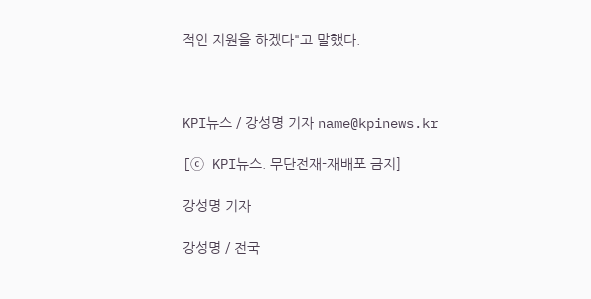적인 지원을 하겠다"고 말했다.



KPI뉴스 / 강성명 기자 name@kpinews.kr

[ⓒ KPI뉴스. 무단전재-재배포 금지]

강성명 기자

강성명 / 전국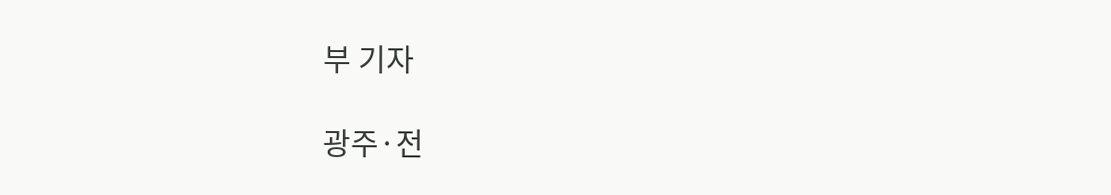부 기자

광주·전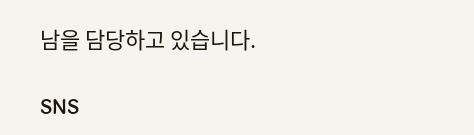남을 담당하고 있습니다.

SNS